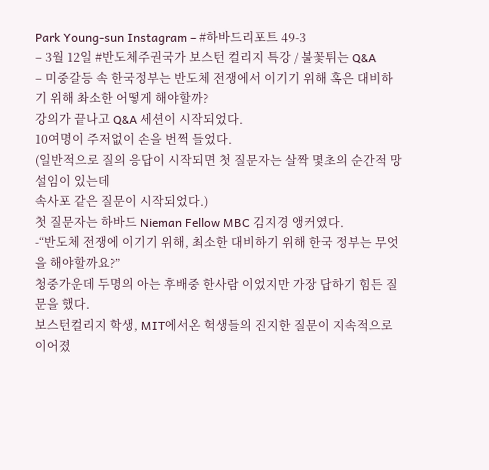Park Young-sun Instagram – #하바드리포트 49-3
– 3월 12일 #반도체주권국가 보스턴 컬리지 특강 / 불꽃튀는 Q&A
– 미중갈등 속 한국정부는 반도체 전쟁에서 이기기 위해 혹은 대비하기 위해 촤소한 어떻게 해야할까?
강의가 끝나고 Q&A 세션이 시작되었다.
10여명이 주저없이 손을 번쩍 들었다.
(일반적으로 질의 응답이 시작되면 첫 질문자는 살짝 몇초의 순간적 망설임이 있는데
속사포 같은 질문이 시작되었다.)
첫 질문자는 하바드 Nieman Fellow MBC 김지경 앵커였다.
-“반도체 전쟁에 이기기 위해, 최소한 대비하기 위해 한국 정부는 무엇을 해야할까요?”
청중가운데 두명의 아는 후배중 한사람 이었지만 가장 답하기 힘든 질문을 했다.
보스턴컬리지 학생, MIT에서온 헉생들의 진지한 질문이 지속적으로 이어졌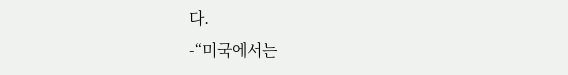다.
-“미국에서는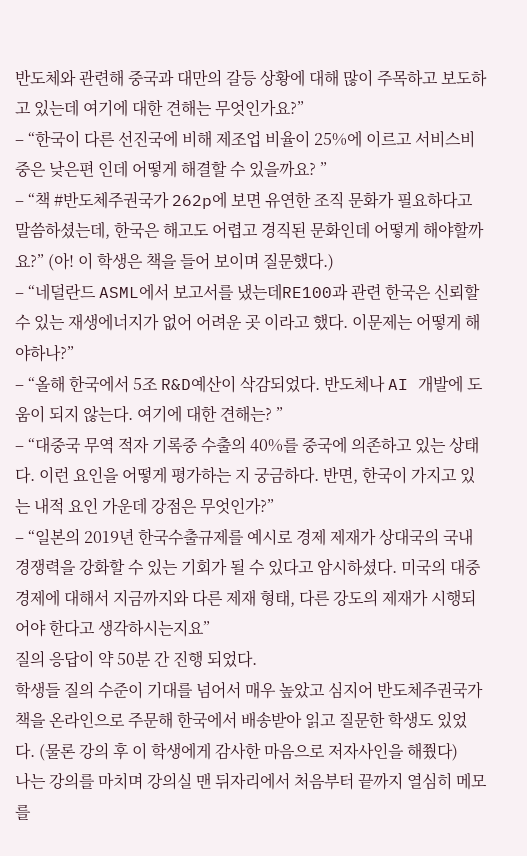반도체와 관련해 중국과 대만의 갈등 상황에 대해 많이 주목하고 보도하고 있는데 여기에 대한 견해는 무엇인가요?”
– “한국이 다른 선진국에 비해 제조업 비율이 25%에 이르고 서비스비중은 낮은편 인데 어떻게 해결할 수 있을까요? ”
– “책 #반도체주권국가 262p에 보면 유연한 조직 문화가 필요하다고 말씀하셨는데, 한국은 해고도 어렵고 경직된 문화인데 어떻게 해야할까요?” (아! 이 학생은 책을 들어 보이며 질문했다.)
– “네덜란드 ASML에서 보고서를 냈는데RE100과 관련 한국은 신뢰할 수 있는 재생에너지가 없어 어려운 곳 이라고 했다. 이문제는 어떻게 해야하나?”
– “올해 한국에서 5조 R&D예산이 삭감되었다. 반도체나 AI 개발에 도움이 되지 않는다. 여기에 대한 견해는? ”
– “대중국 무역 적자 기록중 수출의 40%를 중국에 의존하고 있는 상태다. 이런 요인을 어떻게 평가하는 지 궁금하다. 반면, 한국이 가지고 있는 내적 요인 가운데 강점은 무엇인가?”
– “일본의 2019년 한국수출규제를 예시로 경제 제재가 상대국의 국내 경쟁력을 강화할 수 있는 기회가 될 수 있다고 암시하셨다. 미국의 대중 경제에 대해서 지금까지와 다른 제재 형태, 다른 강도의 제재가 시행되어야 한다고 생각하시는지요”
질의 응답이 약 50분 간 진행 되었다.
학생들 질의 수준이 기대를 넘어서 매우 높았고 심지어 반도체주권국가 책을 온라인으로 주문해 한국에서 배송받아 읽고 질문한 학생도 있었다. (물론 강의 후 이 학생에게 감사한 마음으로 저자사인을 해쭸다)
나는 강의를 마치며 강의실 맨 뒤자리에서 처음부터 끝까지 열심히 메모를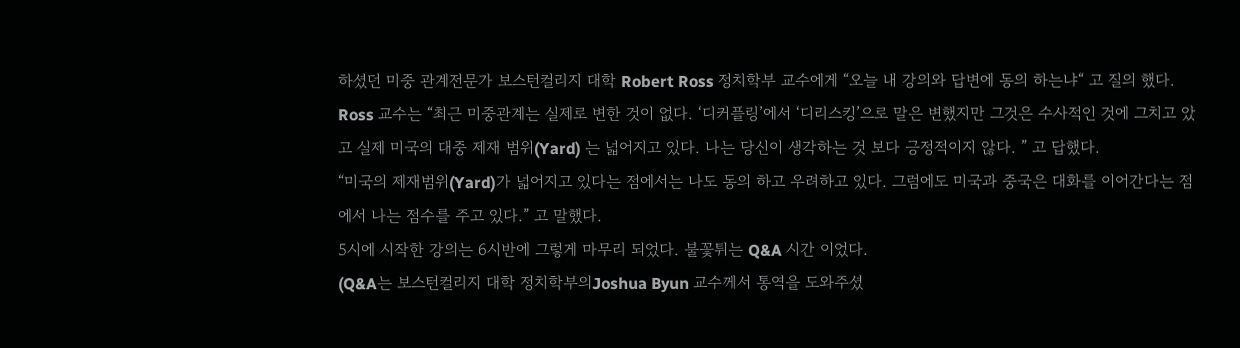하셨던 미중 관계전문가 보스턴컬리지 대학 Robert Ross 정치학부 교수에게 “오늘 내 강의와 답변에 동의 하는냐“ 고 질의 했다.
Ross 교수는 “최근 미중관계는 실제로 변한 것이 없다. ‘디커플링’에서 ‘디리스킹’으로 말은 변했지만 그것은 수사적인 것에 그치고 았고 실제 미국의 대중 제재 범위(Yard) 는 넓어지고 있다. 나는 당신이 생각하는 것 보다 긍정적이지 않다. ” 고 답했다.
“미국의 제재범위(Yard)가 넓어지고 있다는 점에서는 나도 동의 하고 우려하고 있다. 그럼에도 미국과 중국은 대화를 이어간다는 점에서 나는 점수를 주고 있다.” 고 말했다.
5시에 시작한 강의는 6시반에 그렇게 마무리 되었다. 불꽃튀는 Q&A 시간 이었다.
(Q&A는 보스턴컬리지 대학 정치학부의Joshua Byun 교수께서 통역을 도와주셨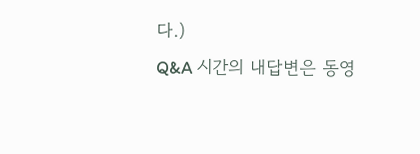다.)
Q&A 시간의 내답변은 동영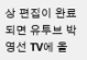상 편집이 완료되면 유투브 박영선 TV에 올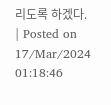리도록 하겠다.  | Posted on 17/Mar/2024 01:18:46